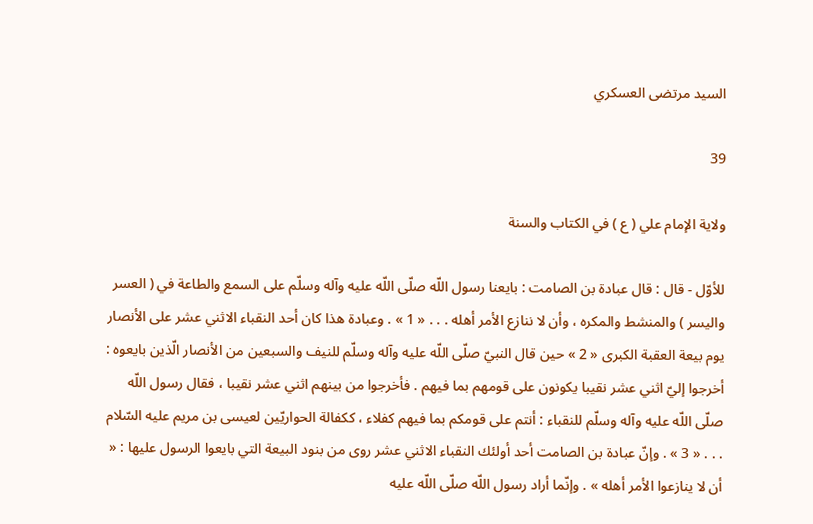السيد مرتضى العسكري

39

ولاية الإمام علي ( ع ) في الكتاب والسنة

للأوّل - قال : قال عبادة بن الصامت : بايعنا رسول اللّه صلّى اللّه عليه وآله وسلّم على السمع والطاعة في ( العسر واليسر ) والمنشط والمكره ، وأن لا ننازع الأمر أهله . . . « 1 » . وعبادة هذا كان أحد النقباء الاثني عشر على الأنصار يوم بيعة العقبة الكبرى « 2 » حين قال النبيّ صلّى اللّه عليه وآله وسلّم للنيف والسبعين من الأنصار الّذين بايعوه : أخرجوا إليّ اثني عشر نقيبا يكونون على قومهم بما فيهم . فأخرجوا من بينهم اثني عشر نقيبا ، فقال رسول اللّه صلّى اللّه عليه وآله وسلّم للنقباء : أنتم على قومكم بما فيهم كفلاء ، ككفالة الحواريّين لعيسى بن مريم عليه السّلام . . . « 3 » . وإنّ عبادة بن الصامت أحد أولئك النقباء الاثني عشر روى من بنود البيعة التي بايعوا الرسول عليها : « أن لا ينازعوا الأمر أهله » . وإنّما أراد رسول اللّه صلّى اللّه عليه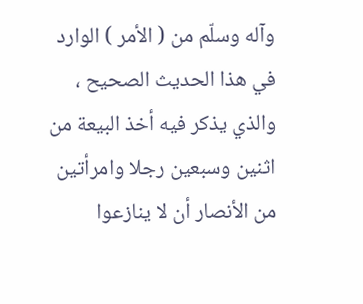وآله وسلّم من ( الأمر ) الوارد في هذا الحديث الصحيح ، والذي يذكر فيه أخذ البيعة من اثنين وسبعين رجلا وامرأتين من الأنصار أن لا ينازعوا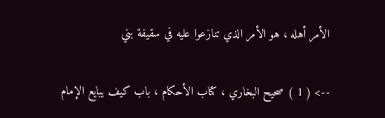الأمر أهله ، هو الأمر الذي تنازعوا عليه في سقيفة بني

--> ( 1 ) صحيح البخاري ، كتاب الأحكام ، باب كيف يبايع الإمام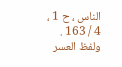الناس ، ح 1 ، 4 / 163 . ولفظ العسر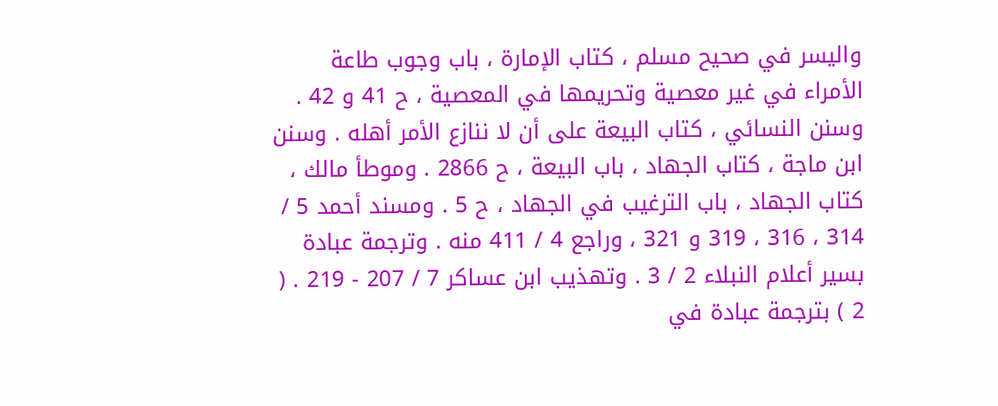واليسر في صحيح مسلم ، كتاب الإمارة ، باب وجوب طاعة الأمراء في غير معصية وتحريمها في المعصية ، ح 41 و 42 . وسنن النسائي ، كتاب البيعة على أن لا ننازع الأمر أهله . وسنن ابن ماجة ، كتاب الجهاد ، باب البيعة ، ح 2866 . وموطأ مالك ، كتاب الجهاد ، باب الترغيب في الجهاد ، ح 5 . ومسند أحمد 5 / 314 ، 316 ، 319 و 321 ، وراجع 4 / 411 منه . وترجمة عبادة بسير أعلام النبلاء 2 / 3 . وتهذيب ابن عساكر 7 / 207 - 219 . ( 2 ) بترجمة عبادة في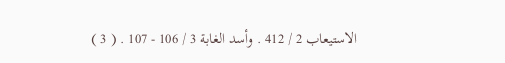الاستيعاب 2 / 412 . وأسد الغابة 3 / 106 - 107 . ( 3 )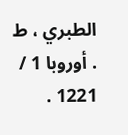الطبري ، ط . أوروبا 1 / 1221 .